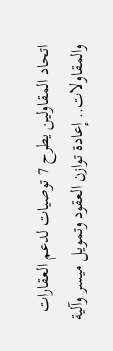اتحاد المقاولين يطرح 7 توصيات لدعم العقارات والمقاولات.. إعادة توازن العقود وتمويل ميسر وآلية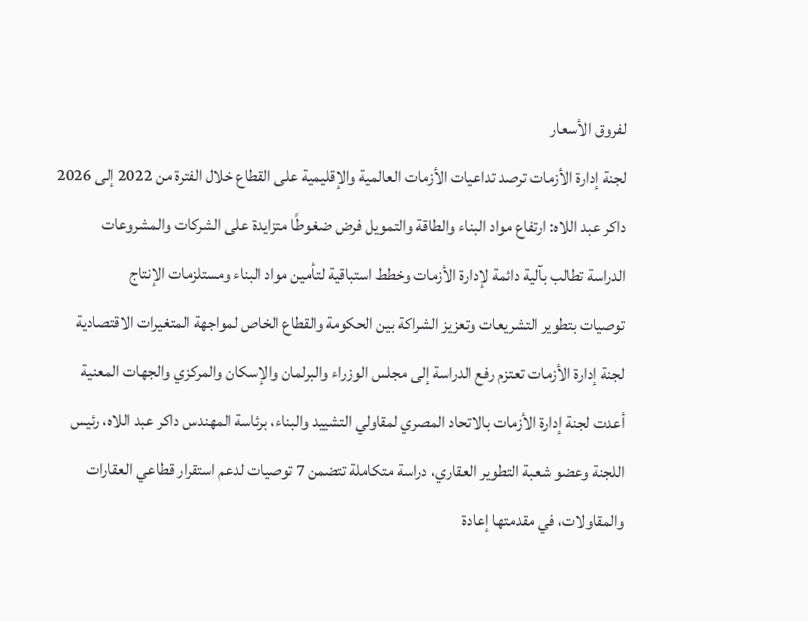لفروق الأسعار
لجنة إدارة الأزمات ترصد تداعيات الأزمات العالمية والإقليمية على القطاع خلال الفترة من 2022 إلى 2026
داكر عبد اللاه: ارتفاع مواد البناء والطاقة والتمويل فرض ضغوطًا متزايدة على الشركات والمشروعات
الدراسة تطالب بآلية دائمة لإدارة الأزمات وخطط استباقية لتأمين مواد البناء ومستلزمات الإنتاج
توصيات بتطوير التشريعات وتعزيز الشراكة بين الحكومة والقطاع الخاص لمواجهة المتغيرات الاقتصادية
لجنة إدارة الأزمات تعتزم رفع الدراسة إلى مجلس الوزراء والبرلمان والإسكان والمركزي والجهات المعنية
أعدت لجنة إدارة الأزمات بالاتحاد المصري لمقاولي التشييد والبناء، برئاسة المهندس داكر عبد اللاه، رئيس اللجنة وعضو شعبة التطوير العقاري، دراسة متكاملة تتضمن 7 توصيات لدعم استقرار قطاعي العقارات والمقاولات، في مقدمتها إعادة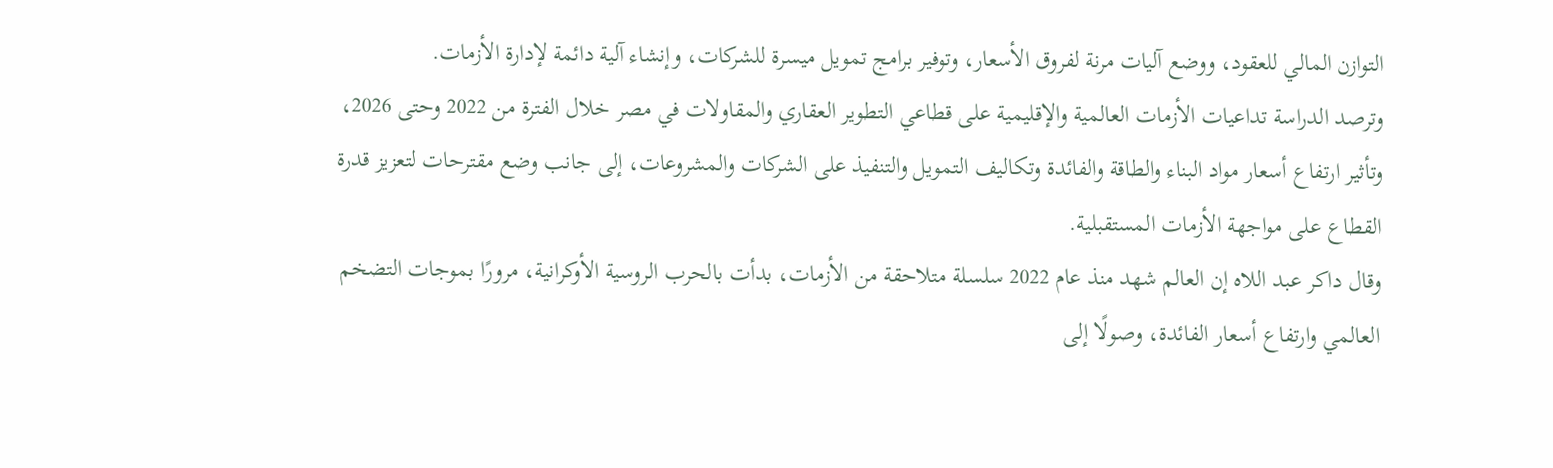التوازن المالي للعقود، ووضع آليات مرنة لفروق الأسعار، وتوفير برامج تمويل ميسرة للشركات، وإنشاء آلية دائمة لإدارة الأزمات.
وترصد الدراسة تداعيات الأزمات العالمية والإقليمية على قطاعي التطوير العقاري والمقاولات في مصر خلال الفترة من 2022 وحتى 2026، وتأثير ارتفاع أسعار مواد البناء والطاقة والفائدة وتكاليف التمويل والتنفيذ على الشركات والمشروعات، إلى جانب وضع مقترحات لتعزيز قدرة القطاع على مواجهة الأزمات المستقبلية.
وقال داكر عبد اللاه إن العالم شهد منذ عام 2022 سلسلة متلاحقة من الأزمات، بدأت بالحرب الروسية الأوكرانية، مرورًا بموجات التضخم العالمي وارتفاع أسعار الفائدة، وصولًا إلى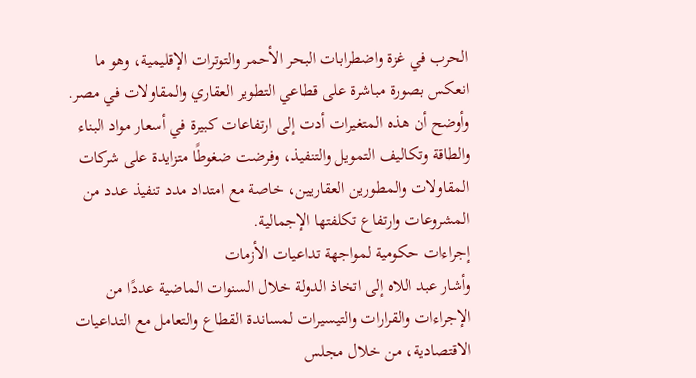الحرب في غزة واضطرابات البحر الأحمر والتوترات الإقليمية، وهو ما انعكس بصورة مباشرة على قطاعي التطوير العقاري والمقاولات في مصر.
وأوضح أن هذه المتغيرات أدت إلى ارتفاعات كبيرة في أسعار مواد البناء والطاقة وتكاليف التمويل والتنفيذ، وفرضت ضغوطًا متزايدة على شركات المقاولات والمطورين العقاريين، خاصة مع امتداد مدد تنفيذ عدد من المشروعات وارتفاع تكلفتها الإجمالية.
إجراءات حكومية لمواجهة تداعيات الأزمات
وأشار عبد اللاه إلى اتخاذ الدولة خلال السنوات الماضية عددًا من الإجراءات والقرارات والتيسيرات لمساندة القطاع والتعامل مع التداعيات الاقتصادية، من خلال مجلس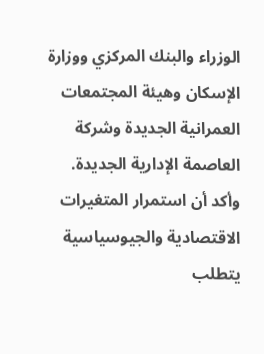الوزراء والبنك المركزي ووزارة الإسكان وهيئة المجتمعات العمرانية الجديدة وشركة العاصمة الإدارية الجديدة.
وأكد أن استمرار المتغيرات الاقتصادية والجيوسياسية يتطلب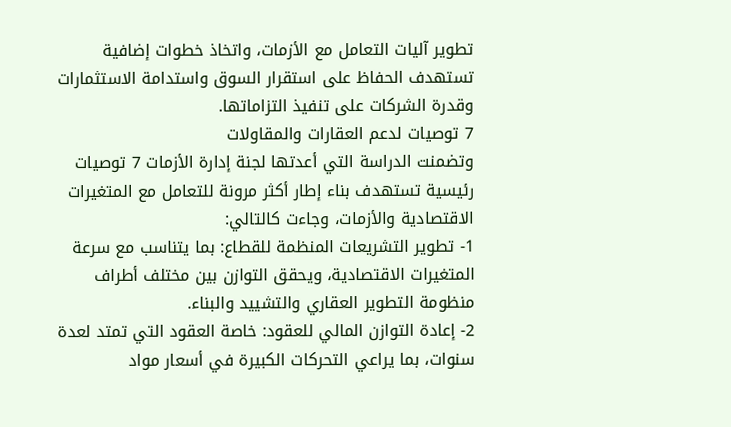تطوير آليات التعامل مع الأزمات، واتخاذ خطوات إضافية تستهدف الحفاظ على استقرار السوق واستدامة الاستثمارات وقدرة الشركات على تنفيذ التزاماتها.
7 توصيات لدعم العقارات والمقاولات
وتضمنت الدراسة التي أعدتها لجنة إدارة الأزمات 7 توصيات رئيسية تستهدف بناء إطار أكثر مرونة للتعامل مع المتغيرات الاقتصادية والأزمات، وجاءت كالتالي:
1- تطوير التشريعات المنظمة للقطاع: بما يتناسب مع سرعة المتغيرات الاقتصادية، ويحقق التوازن بين مختلف أطراف منظومة التطوير العقاري والتشييد والبناء.
2- إعادة التوازن المالي للعقود: خاصة العقود التي تمتد لعدة سنوات، بما يراعي التحركات الكبيرة في أسعار مواد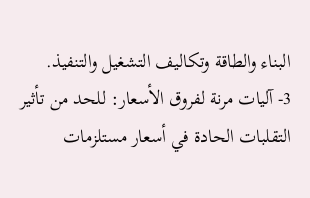البناء والطاقة وتكاليف التشغيل والتنفيذ.
3- آليات مرنة لفروق الأسعار: للحد من تأثير التقلبات الحادة في أسعار مستلزمات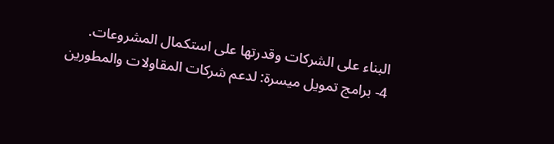البناء على الشركات وقدرتها على استكمال المشروعات.
4- برامج تمويل ميسرة: لدعم شركات المقاولات والمطورين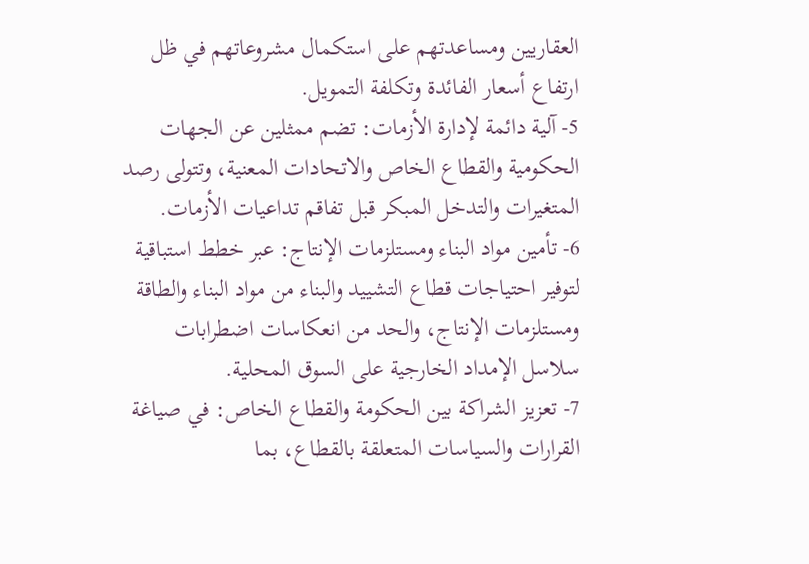العقاريين ومساعدتهم على استكمال مشروعاتهم في ظل ارتفاع أسعار الفائدة وتكلفة التمويل.
5- آلية دائمة لإدارة الأزمات: تضم ممثلين عن الجهات الحكومية والقطاع الخاص والاتحادات المعنية، وتتولى رصد المتغيرات والتدخل المبكر قبل تفاقم تداعيات الأزمات.
6- تأمين مواد البناء ومستلزمات الإنتاج: عبر خطط استباقية لتوفير احتياجات قطاع التشييد والبناء من مواد البناء والطاقة ومستلزمات الإنتاج، والحد من انعكاسات اضطرابات سلاسل الإمداد الخارجية على السوق المحلية.
7- تعزيز الشراكة بين الحكومة والقطاع الخاص: في صياغة القرارات والسياسات المتعلقة بالقطاع، بما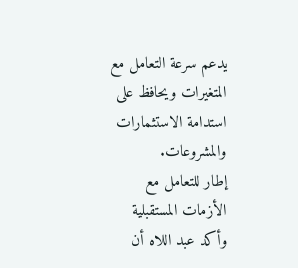يدعم سرعة التعامل مع المتغيرات ويحافظ على استدامة الاستثمارات والمشروعات.
إطار للتعامل مع الأزمات المستقبلية
وأكد عبد اللاه أن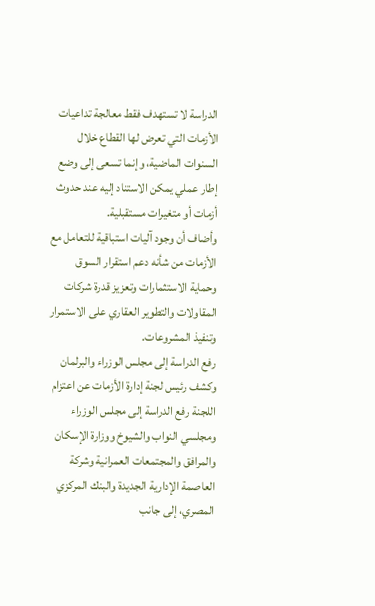الدراسة لا تستهدف فقط معالجة تداعيات الأزمات التي تعرض لها القطاع خلال السنوات الماضية، وإنما تسعى إلى وضع إطار عملي يمكن الاستناد إليه عند حدوث أزمات أو متغيرات مستقبلية.
وأضاف أن وجود آليات استباقية للتعامل مع الأزمات من شأنه دعم استقرار السوق وحماية الاستثمارات وتعزيز قدرة شركات المقاولات والتطوير العقاري على الاستمرار وتنفيذ المشروعات.
رفع الدراسة إلى مجلس الوزراء والبرلمان
وكشف رئيس لجنة إدارة الأزمات عن اعتزام اللجنة رفع الدراسة إلى مجلس الوزراء ومجلسي النواب والشيوخ ووزارة الإسكان والمرافق والمجتمعات العمرانية وشركة العاصمة الإدارية الجديدة والبنك المركزي المصري، إلى جانب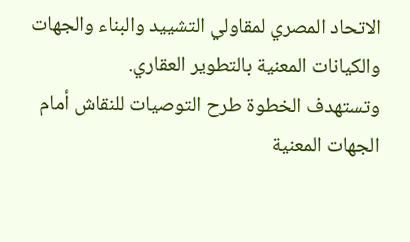الاتحاد المصري لمقاولي التشييد والبناء والجهات والكيانات المعنية بالتطوير العقاري.
وتستهدف الخطوة طرح التوصيات للنقاش أمام الجهات المعنية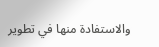والاستفادة منها في تطوير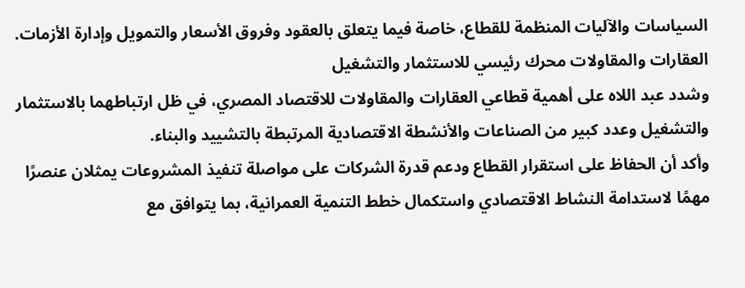السياسات والآليات المنظمة للقطاع، خاصة فيما يتعلق بالعقود وفروق الأسعار والتمويل وإدارة الأزمات.
العقارات والمقاولات محرك رئيسي للاستثمار والتشغيل
وشدد عبد اللاه على أهمية قطاعي العقارات والمقاولات للاقتصاد المصري، في ظل ارتباطهما بالاستثمار والتشغيل وعدد كبير من الصناعات والأنشطة الاقتصادية المرتبطة بالتشييد والبناء.
وأكد أن الحفاظ على استقرار القطاع ودعم قدرة الشركات على مواصلة تنفيذ المشروعات يمثلان عنصرًا مهمًا لاستدامة النشاط الاقتصادي واستكمال خطط التنمية العمرانية، بما يتوافق مع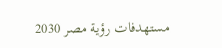مستهدفات رؤية مصر 2030